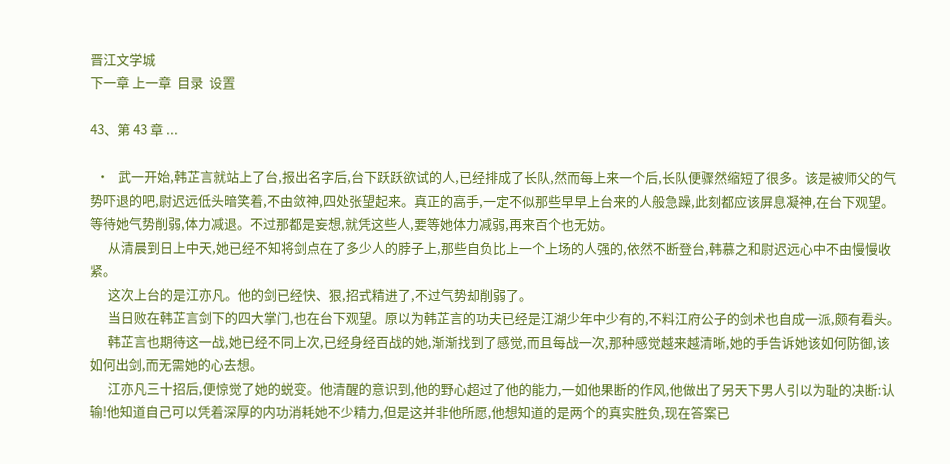晋江文学城
下一章 上一章  目录  设置

43、第 43 章 ...

  •   武一开始,韩芷言就站上了台,报出名字后,台下跃跃欲试的人,已经排成了长队,然而每上来一个后,长队便骤然缩短了很多。该是被师父的气势吓退的吧,尉迟远低头暗笑着,不由敛神,四处张望起来。真正的高手,一定不似那些早早上台来的人般急躁,此刻都应该屏息凝神,在台下观望。等待她气势削弱,体力减退。不过那都是妄想,就凭这些人,要等她体力减弱,再来百个也无妨。
      从清晨到日上中天,她已经不知将剑点在了多少人的脖子上,那些自负比上一个上场的人强的,依然不断登台,韩慕之和尉迟远心中不由慢慢收紧。
      这次上台的是江亦凡。他的剑已经快、狠,招式精进了,不过气势却削弱了。
      当日败在韩芷言剑下的四大掌门,也在台下观望。原以为韩芷言的功夫已经是江湖少年中少有的,不料江府公子的剑术也自成一派,颇有看头。
      韩芷言也期待这一战,她已经不同上次,已经身经百战的她,渐渐找到了感觉,而且每战一次,那种感觉越来越清晰,她的手告诉她该如何防御,该如何出剑,而无需她的心去想。
      江亦凡三十招后,便惊觉了她的蜕变。他清醒的意识到,他的野心超过了他的能力,一如他果断的作风,他做出了另天下男人引以为耻的决断:认输!他知道自己可以凭着深厚的内功消耗她不少精力,但是这并非他所愿,他想知道的是两个的真实胜负,现在答案已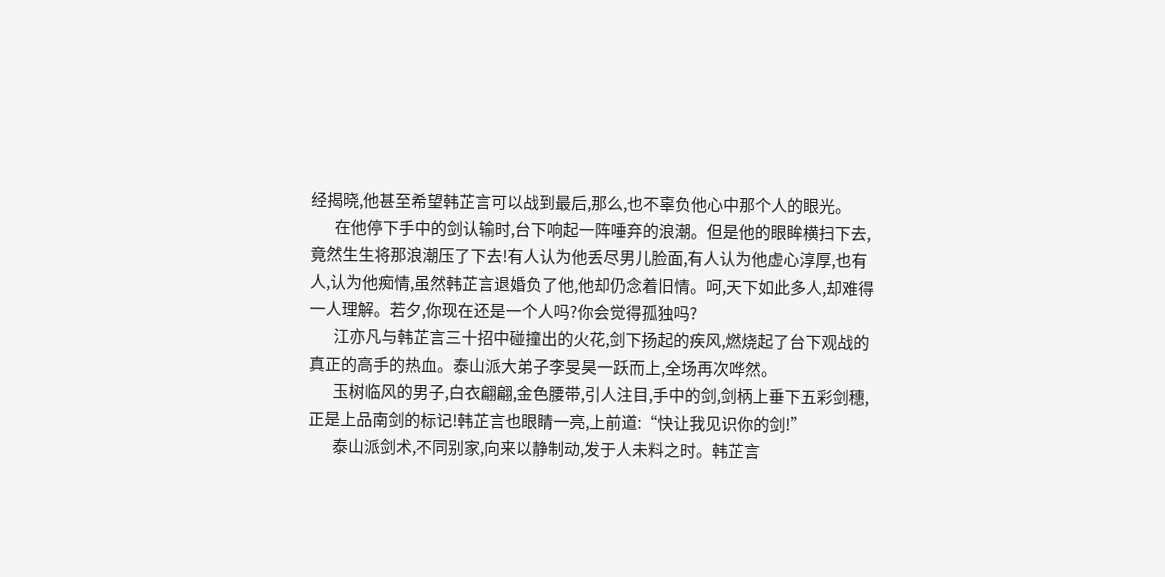经揭晓,他甚至希望韩芷言可以战到最后,那么,也不辜负他心中那个人的眼光。
      在他停下手中的剑认输时,台下响起一阵唾弃的浪潮。但是他的眼眸横扫下去,竟然生生将那浪潮压了下去!有人认为他丢尽男儿脸面,有人认为他虚心淳厚,也有人,认为他痴情,虽然韩芷言退婚负了他,他却仍念着旧情。呵,天下如此多人,却难得一人理解。若夕,你现在还是一个人吗?你会觉得孤独吗?
      江亦凡与韩芷言三十招中碰撞出的火花,剑下扬起的疾风,燃烧起了台下观战的真正的高手的热血。泰山派大弟子李旻昊一跃而上,全场再次哗然。
      玉树临风的男子,白衣翩翩,金色腰带,引人注目,手中的剑,剑柄上垂下五彩剑穗,正是上品南剑的标记!韩芷言也眼睛一亮,上前道:“快让我见识你的剑!”
      泰山派剑术,不同别家,向来以静制动,发于人未料之时。韩芷言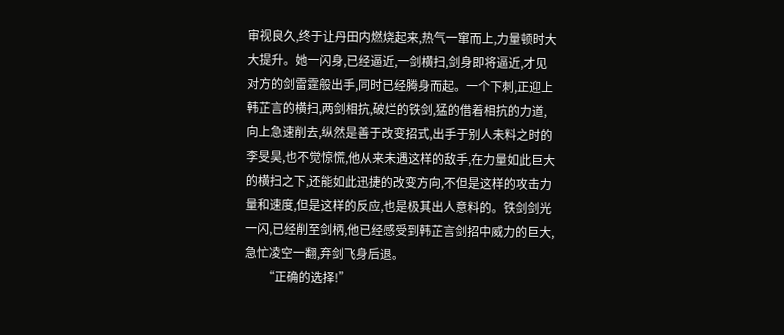审视良久,终于让丹田内燃烧起来,热气一窜而上,力量顿时大大提升。她一闪身,已经逼近,一剑横扫,剑身即将逼近,才见对方的剑雷霆般出手,同时已经腾身而起。一个下刺,正迎上韩芷言的横扫,两剑相抗,破烂的铁剑,猛的借着相抗的力道,向上急速削去,纵然是善于改变招式,出手于别人未料之时的李旻昊,也不觉惊慌,他从来未遇这样的敌手,在力量如此巨大的横扫之下,还能如此迅捷的改变方向,不但是这样的攻击力量和速度,但是这样的反应,也是极其出人意料的。铁剑剑光一闪,已经削至剑柄,他已经感受到韩芷言剑招中威力的巨大,急忙凌空一翻,弃剑飞身后退。
      “正确的选择!”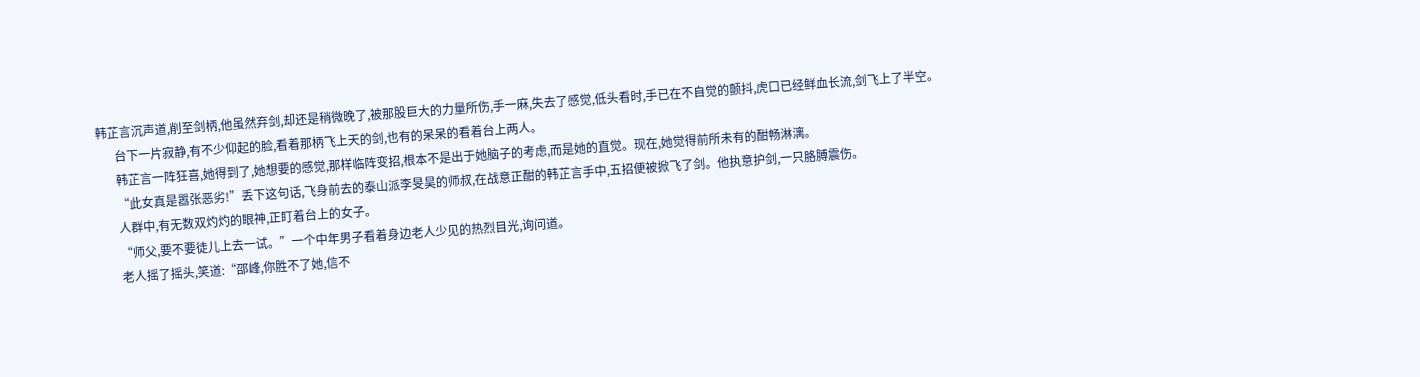韩芷言沉声道,削至剑柄,他虽然弃剑,却还是稍微晚了,被那股巨大的力量所伤,手一麻,失去了感觉,低头看时,手已在不自觉的颤抖,虎口已经鲜血长流,剑飞上了半空。
      台下一片寂静,有不少仰起的脸,看着那柄飞上天的剑,也有的呆呆的看着台上两人。
      韩芷言一阵狂喜,她得到了,她想要的感觉,那样临阵变招,根本不是出于她脑子的考虑,而是她的直觉。现在,她觉得前所未有的酣畅淋漓。
      “此女真是嚣张恶劣!”丢下这句话,飞身前去的泰山派李旻昊的师叔,在战意正酣的韩芷言手中,五招便被掀飞了剑。他执意护剑,一只胳膊震伤。
      人群中,有无数双灼灼的眼神,正盯着台上的女子。
      “师父,要不要徒儿上去一试。”一个中年男子看着身边老人少见的热烈目光,询问道。
      老人摇了摇头,笑道:“邵峰,你胜不了她,信不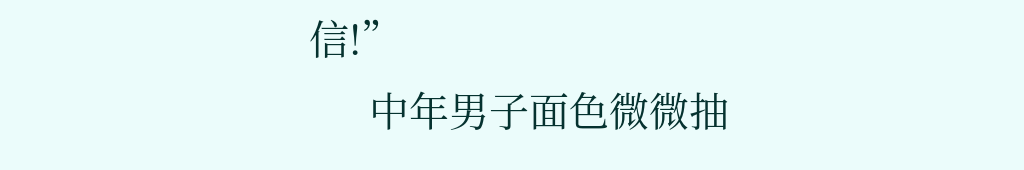信!”
      中年男子面色微微抽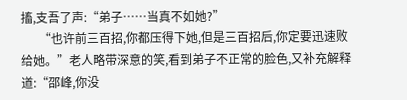搐,支吾了声:“弟子……当真不如她?”
      “也许前三百招,你都压得下她,但是三百招后,你定要迅速败给她。”老人略带深意的笑,看到弟子不正常的脸色,又补充解释道:“邵峰,你没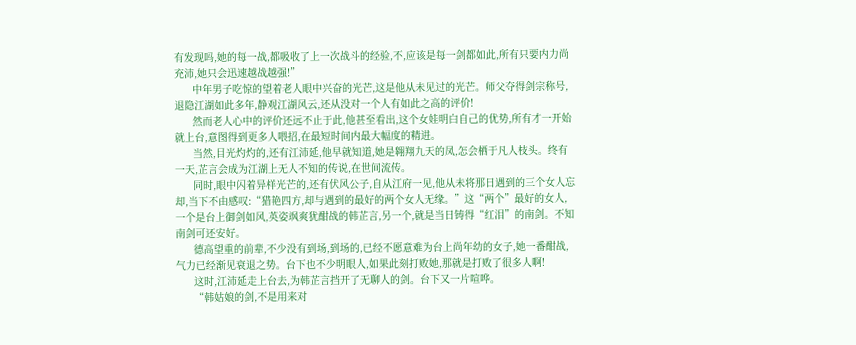有发现吗,她的每一战,都吸收了上一次战斗的经验,不,应该是每一剑都如此,所有只要内力尚充沛,她只会迅速越战越强!”
      中年男子吃惊的望着老人眼中兴奋的光芒,这是他从未见过的光芒。师父夺得剑宗称号,退隐江湖如此多年,静观江湖风云,还从没对一个人有如此之高的评价!
      然而老人心中的评价还远不止于此,他甚至看出,这个女娃明白自己的优势,所有才一开始就上台,意图得到更多人喂招,在最短时间内最大幅度的精进。
      当然,目光灼灼的,还有江沛延,他早就知道,她是翱翔九天的凤,怎会栖于凡人枝头。终有一天,芷言会成为江湖上无人不知的传说,在世间流传。
      同时,眼中闪着异样光芒的,还有伏风公子,自从江府一见,他从未将那日遇到的三个女人忘却,当下不由感叹:“猎艳四方,却与遇到的最好的两个女人无缘。”这“两个”最好的女人,一个是台上御剑如风,英姿飒爽犹酣战的韩芷言,另一个,就是当日铸得“红泪”的南剑。不知南剑可还安好。
      德高望重的前辈,不少没有到场,到场的,已经不愿意难为台上尚年幼的女子,她一番酣战,气力已经渐见衰退之势。台下也不少明眼人,如果此刻打败她,那就是打败了很多人啊!
      这时,江沛延走上台去,为韩芷言挡开了无聊人的剑。台下又一片喧哗。
      “韩姑娘的剑,不是用来对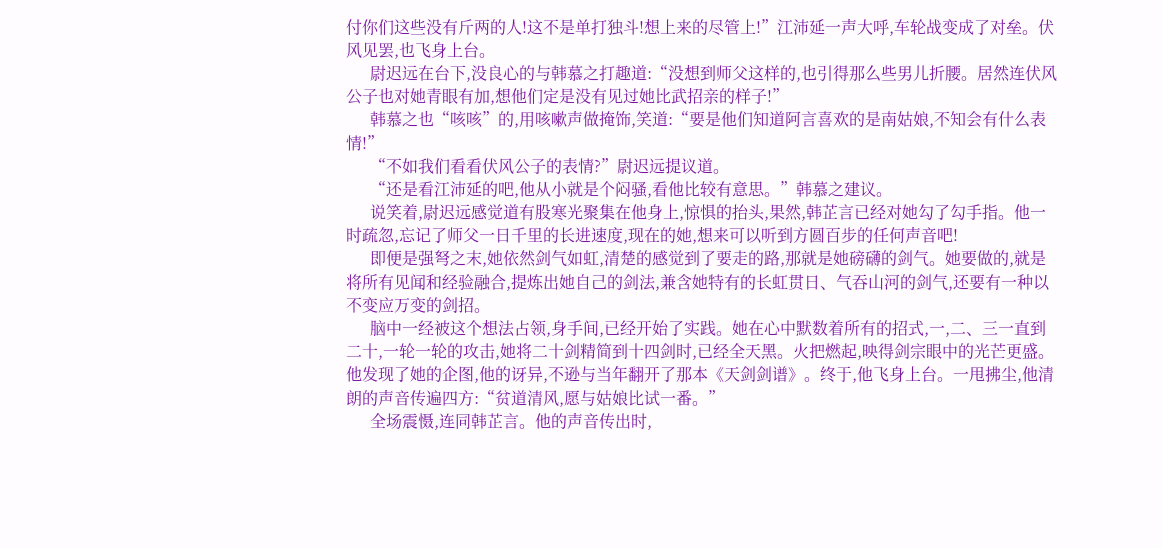付你们这些没有斤两的人!这不是单打独斗!想上来的尽管上!”江沛延一声大呼,车轮战变成了对垒。伏风见罢,也飞身上台。
      尉迟远在台下,没良心的与韩慕之打趣道:“没想到师父这样的,也引得那么些男儿折腰。居然连伏风公子也对她青眼有加,想他们定是没有见过她比武招亲的样子!”
      韩慕之也“咳咳”的,用咳嗽声做掩饰,笑道:“要是他们知道阿言喜欢的是南姑娘,不知会有什么表情!”
      “不如我们看看伏风公子的表情?”尉迟远提议道。
      “还是看江沛延的吧,他从小就是个闷骚,看他比较有意思。”韩慕之建议。
      说笑着,尉迟远感觉道有股寒光聚集在他身上,惊惧的抬头,果然,韩芷言已经对她勾了勾手指。他一时疏忽,忘记了师父一日千里的长进速度,现在的她,想来可以听到方圆百步的任何声音吧!
      即便是强弩之末,她依然剑气如虹,清楚的感觉到了要走的路,那就是她磅礴的剑气。她要做的,就是将所有见闻和经验融合,提炼出她自己的剑法,兼含她特有的长虹贯日、气吞山河的剑气,还要有一种以不变应万变的剑招。
      脑中一经被这个想法占领,身手间,已经开始了实践。她在心中默数着所有的招式,一,二、三一直到二十,一轮一轮的攻击,她将二十剑精简到十四剑时,已经全天黑。火把燃起,映得剑宗眼中的光芒更盛。他发现了她的企图,他的讶异,不逊与当年翻开了那本《天剑剑谱》。终于,他飞身上台。一甩拂尘,他清朗的声音传遍四方:“贫道清风,愿与姑娘比试一番。”
      全场震慑,连同韩芷言。他的声音传出时,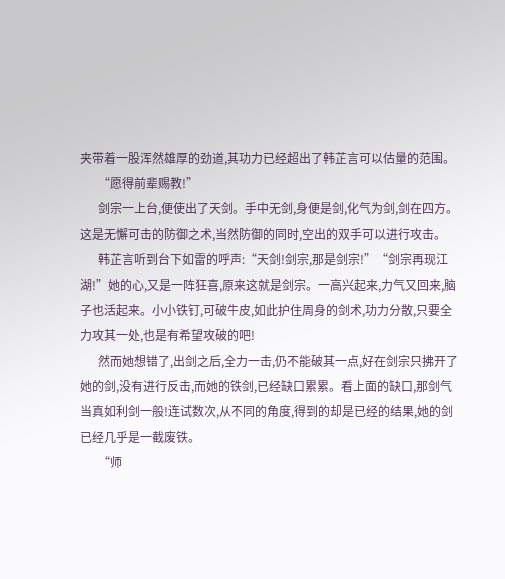夹带着一股浑然雄厚的劲道,其功力已经超出了韩芷言可以估量的范围。
      “愿得前辈赐教!”
      剑宗一上台,便使出了天剑。手中无剑,身便是剑,化气为剑,剑在四方。这是无懈可击的防御之术,当然防御的同时,空出的双手可以进行攻击。
      韩芷言听到台下如雷的呼声:“天剑!剑宗,那是剑宗!”“剑宗再现江湖!”她的心,又是一阵狂喜,原来这就是剑宗。一高兴起来,力气又回来,脑子也活起来。小小铁钉,可破牛皮,如此护住周身的剑术,功力分散,只要全力攻其一处,也是有希望攻破的吧!
      然而她想错了,出剑之后,全力一击,仍不能破其一点,好在剑宗只拂开了她的剑,没有进行反击,而她的铁剑,已经缺口累累。看上面的缺口,那剑气当真如利剑一般!连试数次,从不同的角度,得到的却是已经的结果,她的剑已经几乎是一截废铁。
      “师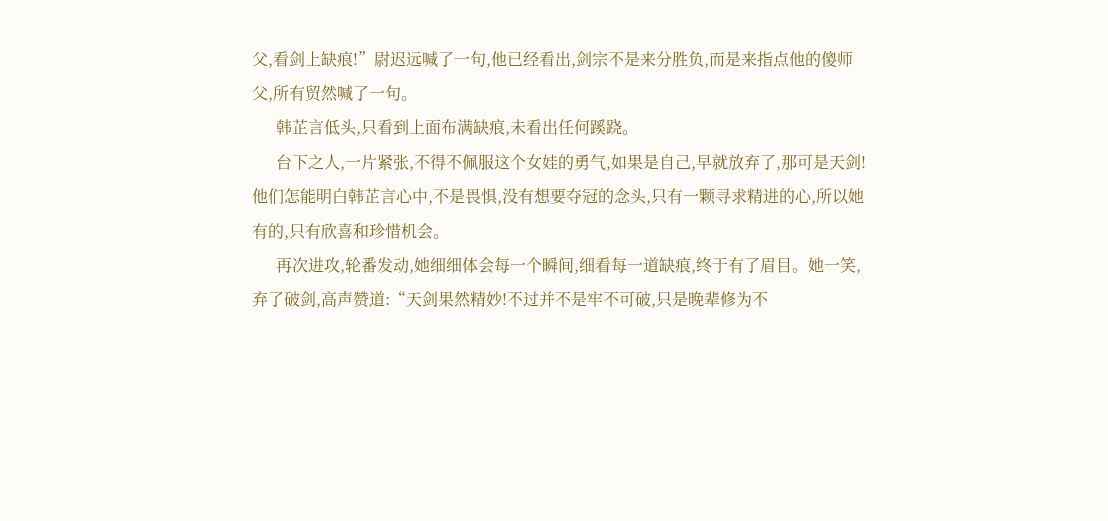父,看剑上缺痕!”尉迟远喊了一句,他已经看出,剑宗不是来分胜负,而是来指点他的傻师父,所有贸然喊了一句。
      韩芷言低头,只看到上面布满缺痕,未看出任何蹊跷。
      台下之人,一片紧张,不得不佩服这个女娃的勇气,如果是自己,早就放弃了,那可是天剑!他们怎能明白韩芷言心中,不是畏惧,没有想要夺冠的念头,只有一颗寻求精进的心,所以她有的,只有欣喜和珍惜机会。
      再次进攻,轮番发动,她细细体会每一个瞬间,细看每一道缺痕,终于有了眉目。她一笑,弃了破剑,高声赞道:“天剑果然精妙!不过并不是牢不可破,只是晚辈修为不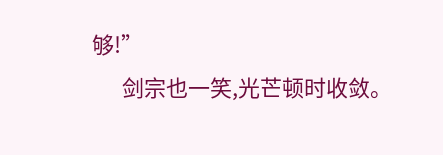够!”
      剑宗也一笑,光芒顿时收敛。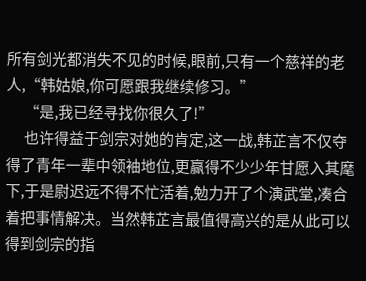所有剑光都消失不见的时候,眼前,只有一个慈祥的老人,“韩姑娘,你可愿跟我继续修习。”
      “是,我已经寻找你很久了!”
      也许得益于剑宗对她的肯定,这一战,韩芷言不仅夺得了青年一辈中领袖地位,更赢得不少少年甘愿入其麾下,于是尉迟远不得不忙活着,勉力开了个演武堂,凑合着把事情解决。当然韩芷言最值得高兴的是从此可以得到剑宗的指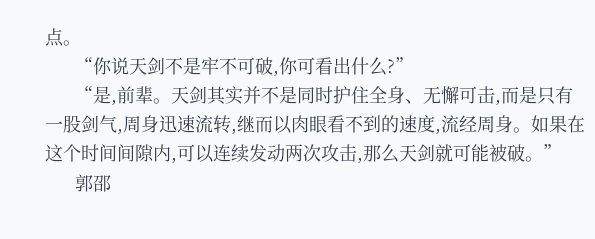点。
      “你说天剑不是牢不可破,你可看出什么?”
      “是,前辈。天剑其实并不是同时护住全身、无懈可击,而是只有一股剑气,周身迅速流转,继而以肉眼看不到的速度,流经周身。如果在这个时间间隙内,可以连续发动两次攻击,那么天剑就可能被破。”
      郭邵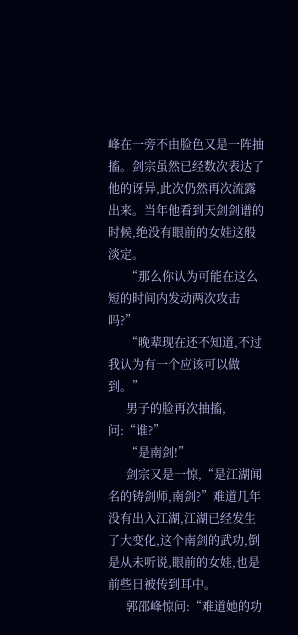峰在一旁不由脸色又是一阵抽搐。剑宗虽然已经数次表达了他的讶异,此次仍然再次流露出来。当年他看到天剑剑谱的时候,绝没有眼前的女娃这般淡定。
      “那么你认为可能在这么短的时间内发动两次攻击吗?”
      “晚辈现在还不知道,不过我认为有一个应该可以做到。”
      男子的脸再次抽搐,问:“谁?”
      “是南剑!”
      剑宗又是一惊,“是江湖闻名的铸剑师,南剑?”难道几年没有出入江湖,江湖已经发生了大变化,这个南剑的武功,倒是从未听说,眼前的女娃,也是前些日被传到耳中。
      郭邵峰惊问:“难道她的功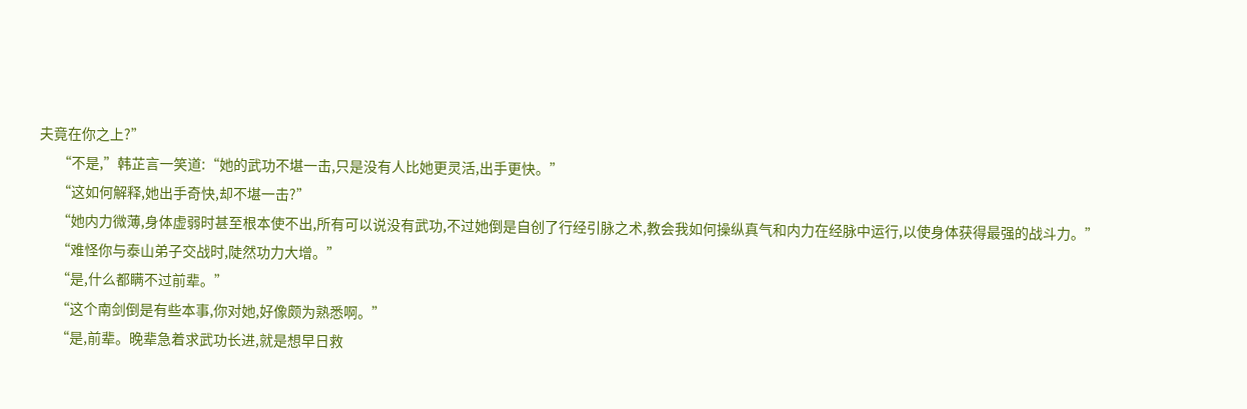夫竟在你之上?”
      “不是,”韩芷言一笑道:“她的武功不堪一击,只是没有人比她更灵活,出手更快。”
      “这如何解释,她出手奇快,却不堪一击?”
      “她内力微薄,身体虚弱时甚至根本使不出,所有可以说没有武功,不过她倒是自创了行经引脉之术,教会我如何操纵真气和内力在经脉中运行,以使身体获得最强的战斗力。”
      “难怪你与泰山弟子交战时,陡然功力大增。”
      “是,什么都瞒不过前辈。”
      “这个南剑倒是有些本事,你对她,好像颇为熟悉啊。”
      “是,前辈。晚辈急着求武功长进,就是想早日救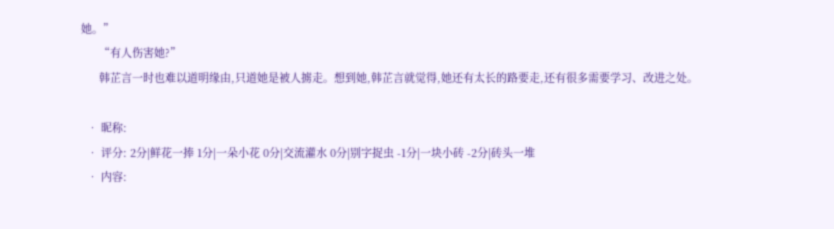她。”
      “有人伤害她?”
      韩芷言一时也难以道明缘由,只道她是被人掳走。想到她,韩芷言就觉得,她还有太长的路要走,还有很多需要学习、改进之处。

  • 昵称:
  • 评分: 2分|鲜花一捧 1分|一朵小花 0分|交流灌水 0分|别字捉虫 -1分|一块小砖 -2分|砖头一堆
  • 内容: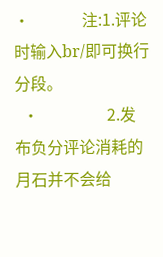•             注:1.评论时输入br/即可换行分段。
  •                 2.发布负分评论消耗的月石并不会给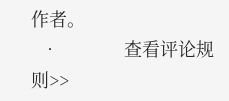作者。
  •             查看评论规则>>